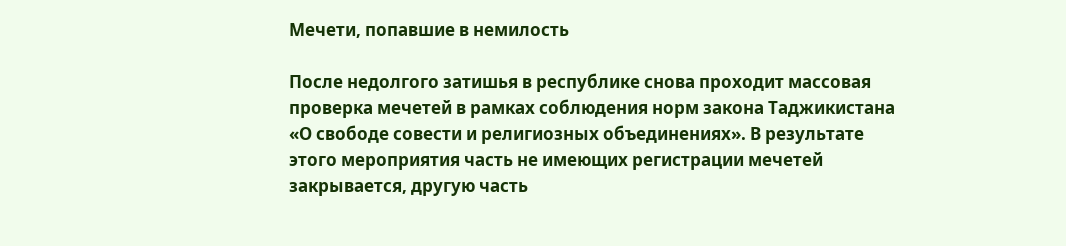Мечети, попавшие в немилость

После недолгого затишья в республике снова проходит массовая проверка мечетей в рамках соблюдения норм закона Таджикистана «О свободе совести и религиозных объединениях». В результате этого мероприятия часть не имеющих регистрации мечетей закрывается, другую часть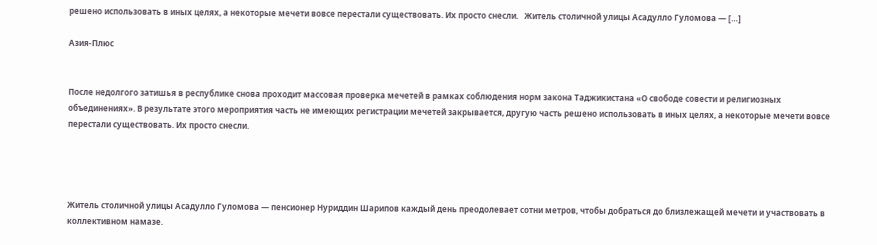решено использовать в иных целях, а некоторые мечети вовсе перестали существовать. Их просто снесли.   Житель столичной улицы Асадулло Гуломова — […]

Азия-Плюс


После недолгого затишья в республике снова проходит массовая проверка мечетей в рамках соблюдения норм закона Таджикистана «О свободе совести и религиозных объединениях». В результате этого мероприятия часть не имеющих регистрации мечетей закрывается, другую часть решено использовать в иных целях, а некоторые мечети вовсе перестали существовать. Их просто снесли.




Житель столичной улицы Асадулло Гуломова — пенсионер Нуриддин Шарипов каждый день преодолевает сотни метров, чтобы добраться до близлежащей мечети и участвовать в коллективном намазе.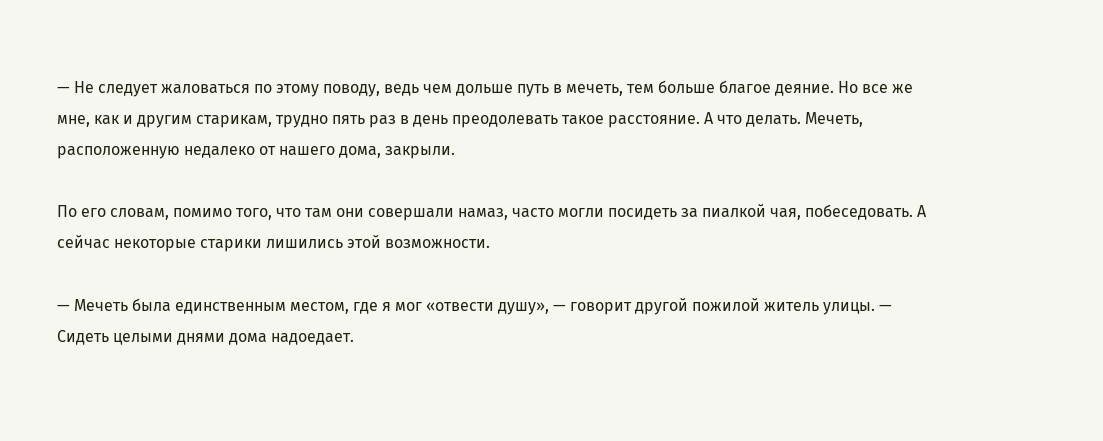— Не следует жаловаться по этому поводу, ведь чем дольше путь в мечеть, тем больше благое деяние. Но все же мне, как и другим старикам, трудно пять раз в день преодолевать такое расстояние. А что делать. Мечеть, расположенную недалеко от нашего дома, закрыли.

По его словам, помимо того, что там они совершали намаз, часто могли посидеть за пиалкой чая, побеседовать. А сейчас некоторые старики лишились этой возможности.

— Мечеть была единственным местом, где я мог «отвести душу», — говорит другой пожилой житель улицы. — Сидеть целыми днями дома надоедает.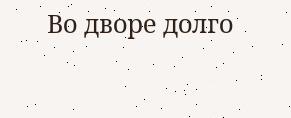Во дворе долго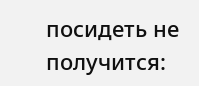посидеть не получится: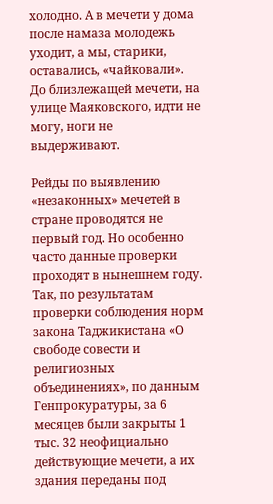холодно. А в мечети у дома после намаза молодежь уходит, а мы, старики, оставались, «чайковали». До близлежащей мечети, на улице Маяковского, идти не могу, ноги не выдерживают.

Рейды по выявлению «незаконных» мечетей в стране проводятся не первый год. Но особенно часто данные проверки проходят в нынешнем году. Так, по результатам проверки соблюдения норм закона Таджикистана «О свободе совести и религиозных объединениях», по данным Генпрокуратуры, за 6 месяцев были закрыты 1 тыс. 32 неофициально действующие мечети, а их здания переданы под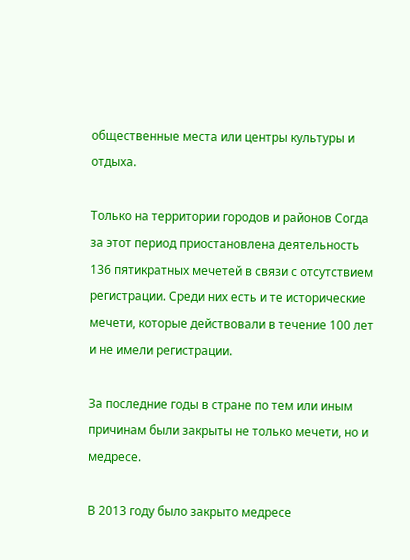общественные места или центры культуры и отдыха.

Только на территории городов и районов Согда за этот период приостановлена деятельность 136 пятикратных мечетей в связи с отсутствием регистрации. Среди них есть и те исторические мечети, которые действовали в течение 100 лет и не имели регистрации.

За последние годы в стране по тем или иным причинам были закрыты не только мечети, но и медресе.

В 2013 году было закрыто медресе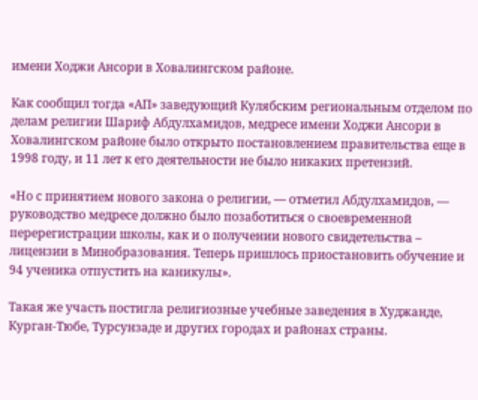имени Ходжи Ансори в Ховалингском районе.

Как сообщил тогда «АП» заведующий Кулябским региональным отделом по делам религии Шариф Абдулхамидов, медресе имени Ходжи Ансори в Ховалингском районе было открыто постановлением правительства еще в 1998 году, и 11 лет к его деятельности не было никаких претензий.

«Но с принятием нового закона о религии, — отметил Абдулхамидов, — руководство медресе должно было позаботиться о своевременной перерегистрации школы, как и о получении нового свидетельства – лицензии в Минобразования. Теперь пришлось приостановить обучение и 94 ученика отпустить на каникулы».

Такая же участь постигла религиозные учебные заведения в Худжанде, Курган-Тюбе, Турсунзаде и других городах и районах страны.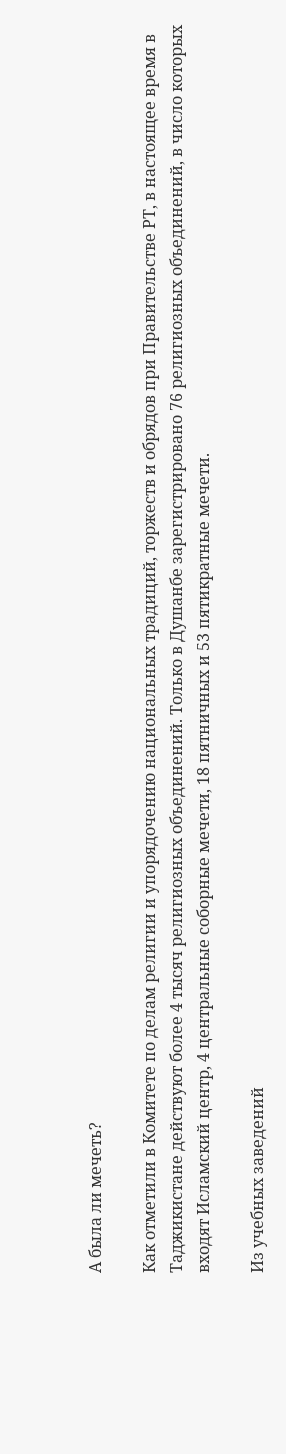А была ли мечеть?

Как отметили в Комитете по делам религии и упорядочению национальных традиций, торжеств и обрядов при Правительстве РТ, в настоящее время в Таджикистане действуют более 4 тысяч религиозных объединений. Только в Душанбе зарегистрировано 76 религиозных объединений, в число которых входят Исламский центр, 4 центральные соборные мечети, 18 пятничных и 53 пятикратные мечети.

Из учебных заведений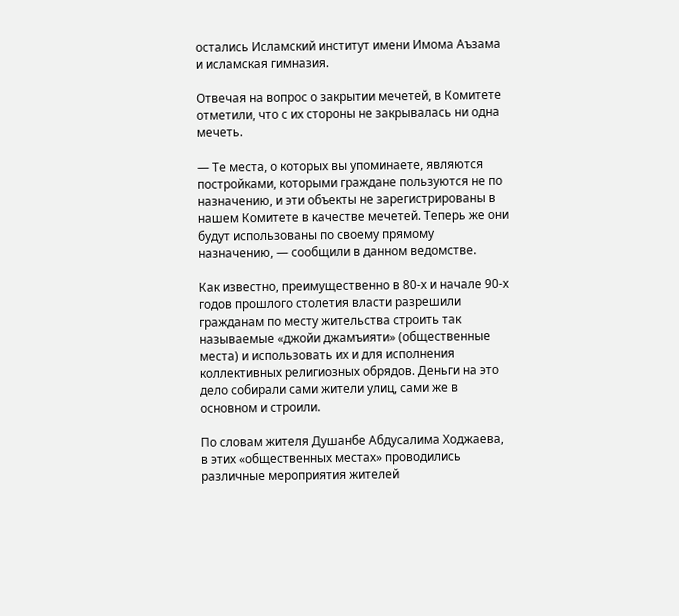остались Исламский институт имени Имома Аъзама и исламская гимназия.

Отвечая на вопрос о закрытии мечетей, в Комитете отметили, что с их стороны не закрывалась ни одна мечеть.

— Те места, о которых вы упоминаете, являются постройками, которыми граждане пользуются не по назначению, и эти объекты не зарегистрированы в нашем Комитете в качестве мечетей. Теперь же они будут использованы по своему прямому назначению, — сообщили в данном ведомстве.

Как известно, преимущественно в 80-х и начале 90-х годов прошлого столетия власти разрешили гражданам по месту жительства строить так называемые «джойи джамъияти» (общественные места) и использовать их и для исполнения коллективных религиозных обрядов. Деньги на это дело собирали сами жители улиц, сами же в основном и строили.

По словам жителя Душанбе Абдусалима Ходжаева, в этих «общественных местах» проводились различные мероприятия жителей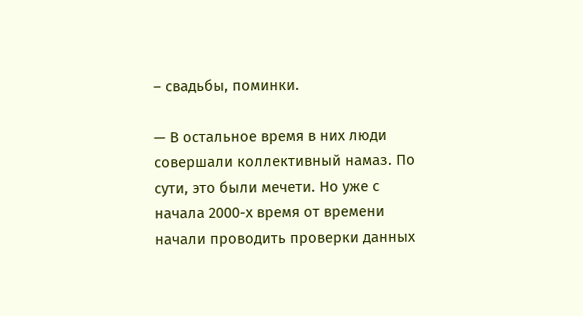– свадьбы, поминки.

— В остальное время в них люди совершали коллективный намаз. По сути, это были мечети. Но уже с начала 2000-х время от времени начали проводить проверки данных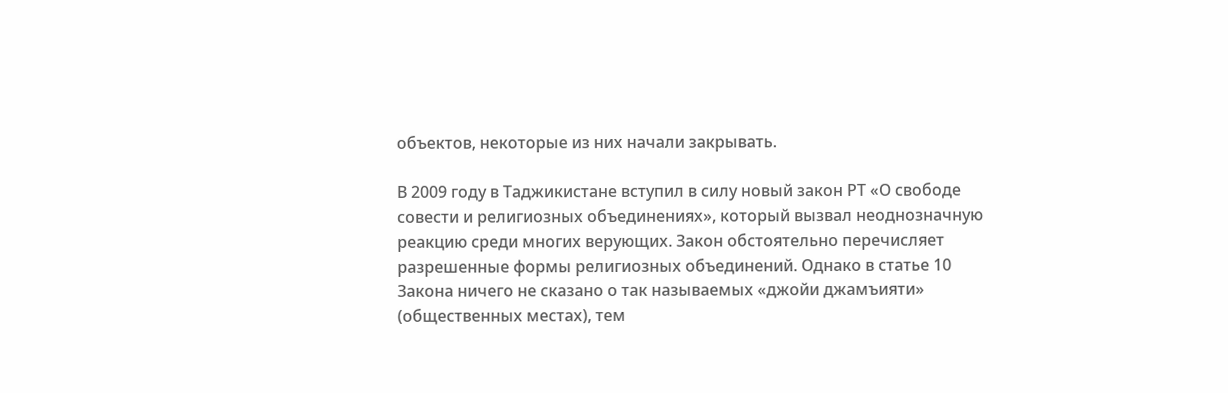объектов, некоторые из них начали закрывать.

В 2009 году в Таджикистане вступил в силу новый закон РТ «О свободе совести и религиозных объединениях», который вызвал неоднозначную реакцию среди многих верующих. Закон обстоятельно перечисляет разрешенные формы религиозных объединений. Однако в статье 10 Закона ничего не сказано о так называемых «джойи джамъияти» (общественных местах), тем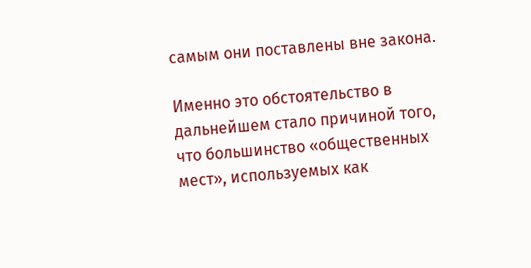самым они поставлены вне закона.

Именно это обстоятельство в дальнейшем стало причиной того, что большинство «общественных мест», используемых как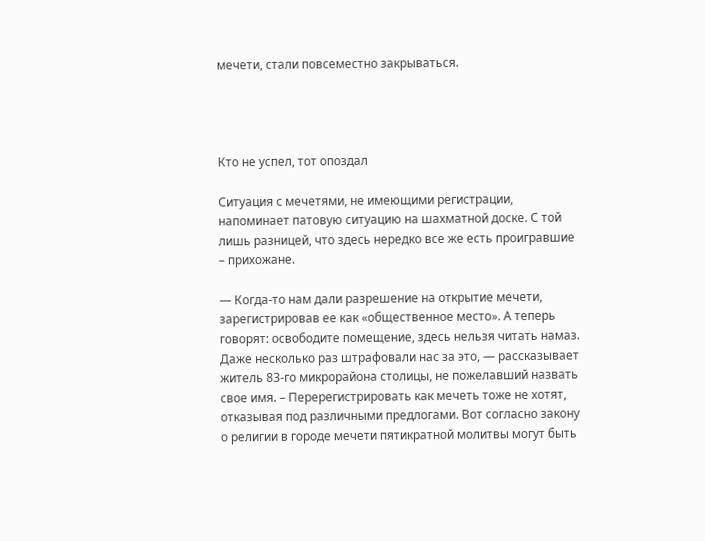мечети, стали повсеместно закрываться.




Кто не успел, тот опоздал

Ситуация с мечетями, не имеющими регистрации, напоминает патовую ситуацию на шахматной доске. С той лишь разницей, что здесь нередко все же есть проигравшие – прихожане.

— Когда-то нам дали разрешение на открытие мечети, зарегистрировав ее как «общественное место». А теперь говорят: освободите помещение, здесь нельзя читать намаз. Даже несколько раз штрафовали нас за это, — рассказывает житель 83-го микрорайона столицы, не пожелавший назвать свое имя. – Перерегистрировать как мечеть тоже не хотят, отказывая под различными предлогами. Вот согласно закону о религии в городе мечети пятикратной молитвы могут быть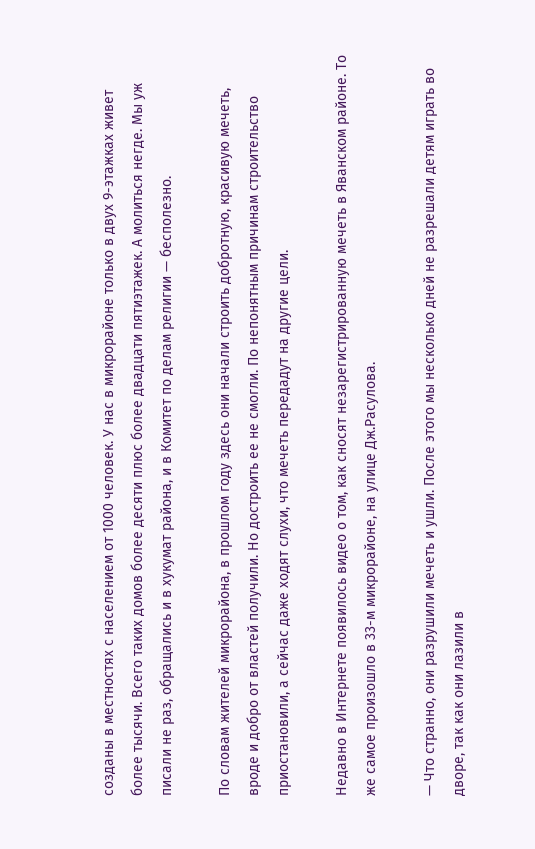созданы в местностях с населением от 1000 человек. У нас в микрорайоне только в двух 9-этажках живет более тысячи. Всего таких домов более десяти плюс более двадцати пятиэтажек. А молиться негде. Мы уж писали не раз, обращались и в хукумат района, и в Комитет по делам религии — бесполезно.

По словам жителей микрорайона, в прошлом году здесь они начали строить добротную, красивую мечеть, вроде и добро от властей получили. Но достроить ее не смогли. По непонятным причинам строительство приостановили, а сейчас даже ходят слухи, что мечеть передадут на другие цели.

Недавно в Интернете появилось видео о том, как сносят незарегистрированную мечеть в Яванском районе. То же самое произошло в 33-м микрорайоне, на улице Дж.Расулова.

— Что странно, они разрушили мечеть и ушли. После этого мы несколько дней не разрешали детям играть во дворе, так как они лазили в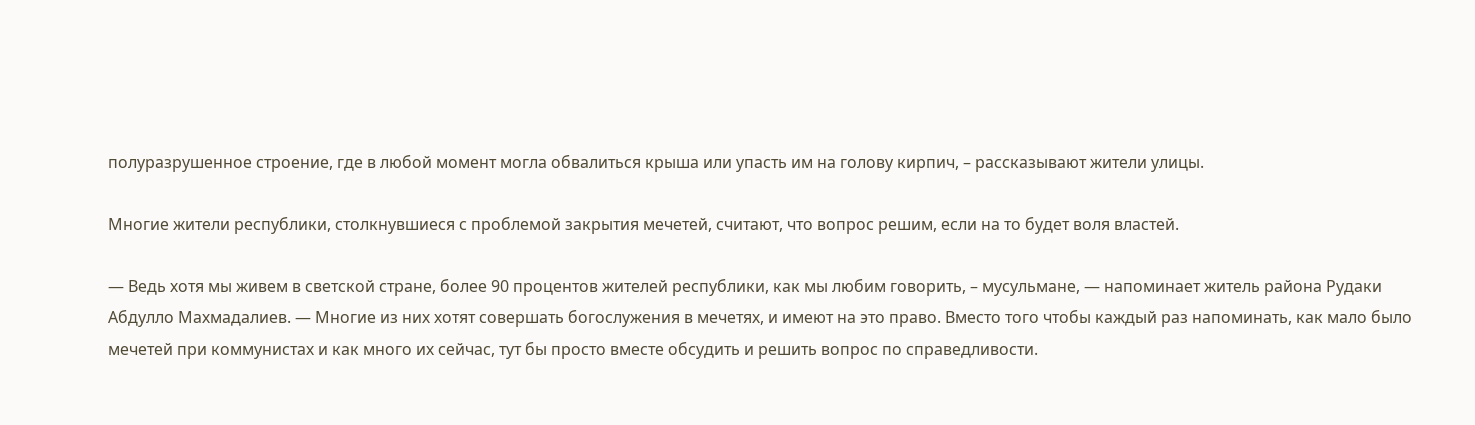полуразрушенное строение, где в любой момент могла обвалиться крыша или упасть им на голову кирпич, – рассказывают жители улицы.

Многие жители республики, столкнувшиеся с проблемой закрытия мечетей, считают, что вопрос решим, если на то будет воля властей.

— Ведь хотя мы живем в светской стране, более 90 процентов жителей республики, как мы любим говорить, – мусульмане, — напоминает житель района Рудаки Абдулло Махмадалиев. — Многие из них хотят совершать богослужения в мечетях, и имеют на это право. Вместо того чтобы каждый раз напоминать, как мало было мечетей при коммунистах и как много их сейчас, тут бы просто вместе обсудить и решить вопрос по справедливости.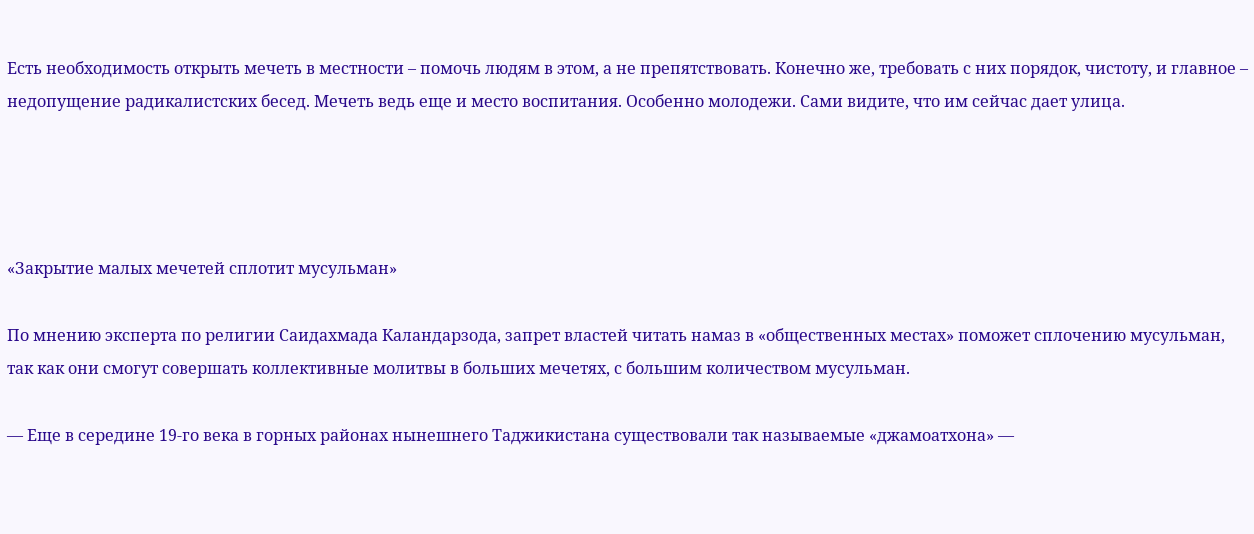Есть необходимость открыть мечеть в местности – помочь людям в этом, а не препятствовать. Конечно же, требовать с них порядок, чистоту, и главное – недопущение радикалистских бесед. Мечеть ведь еще и место воспитания. Особенно молодежи. Сами видите, что им сейчас дает улица.




«Закрытие малых мечетей сплотит мусульман»

По мнению эксперта по религии Саидахмада Каландарзода, запрет властей читать намаз в «общественных местах» поможет сплочению мусульман, так как они смогут совершать коллективные молитвы в больших мечетях, с большим количеством мусульман.

— Еще в середине 19-го века в горных районах нынешнего Таджикистана существовали так называемые «джамоатхона» —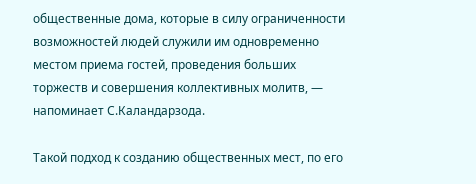общественные дома, которые в силу ограниченности возможностей людей служили им одновременно местом приема гостей, проведения больших торжеств и совершения коллективных молитв, — напоминает С.Каландарзода.

Такой подход к созданию общественных мест, по его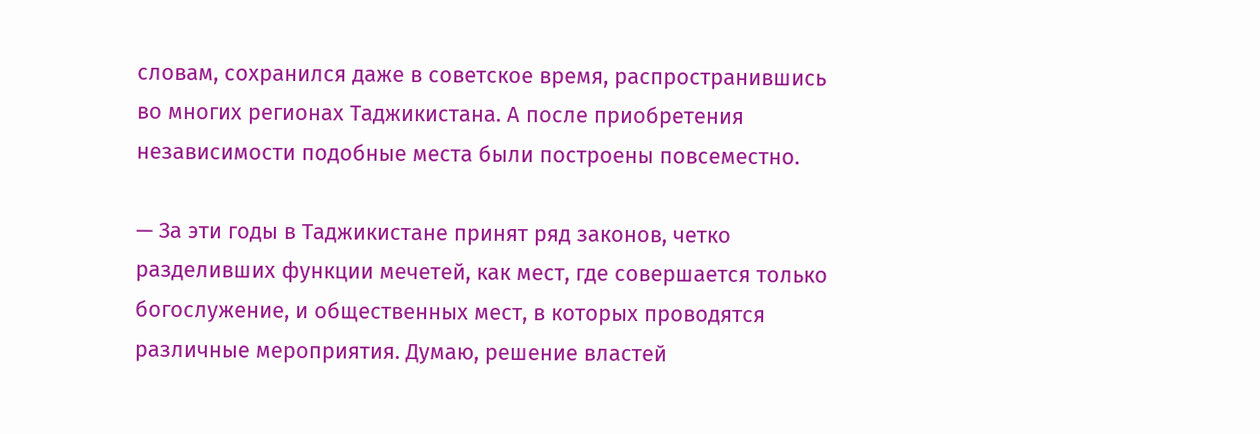словам, сохранился даже в советское время, распространившись во многих регионах Таджикистана. А после приобретения независимости подобные места были построены повсеместно.

— За эти годы в Таджикистане принят ряд законов, четко разделивших функции мечетей, как мест, где совершается только богослужение, и общественных мест, в которых проводятся различные мероприятия. Думаю, решение властей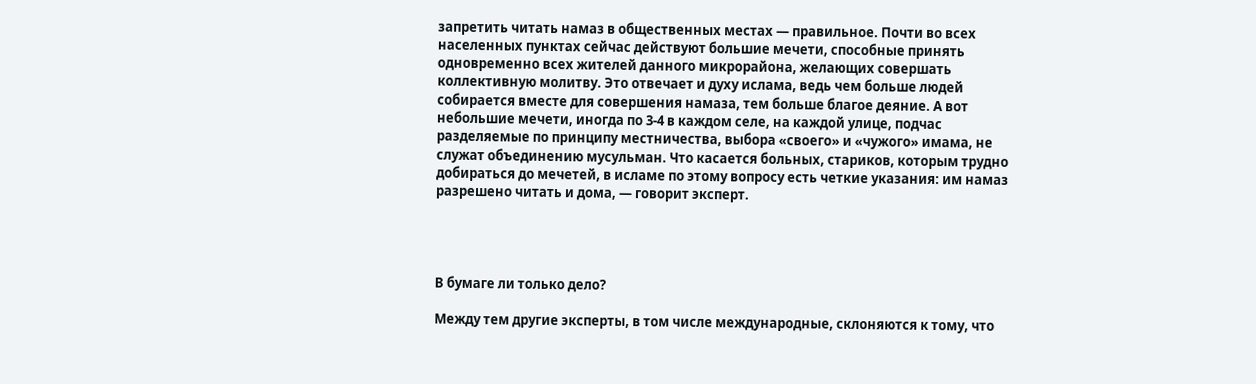запретить читать намаз в общественных местах — правильное. Почти во всех населенных пунктах сейчас действуют большие мечети, способные принять одновременно всех жителей данного микрорайона, желающих совершать коллективную молитву. Это отвечает и духу ислама, ведь чем больше людей собирается вместе для совершения намаза, тем больше благое деяние. А вот небольшие мечети, иногда по 3-4 в каждом селе, на каждой улице, подчас разделяемые по принципу местничества, выбора «своего» и «чужого» имама, не служат объединению мусульман. Что касается больных, стариков, которым трудно добираться до мечетей, в исламе по этому вопросу есть четкие указания: им намаз разрешено читать и дома, — говорит эксперт.




В бумаге ли только дело?

Между тем другие эксперты, в том числе международные, склоняются к тому, что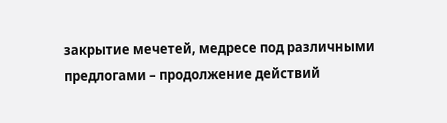закрытие мечетей, медресе под различными предлогами – продолжение действий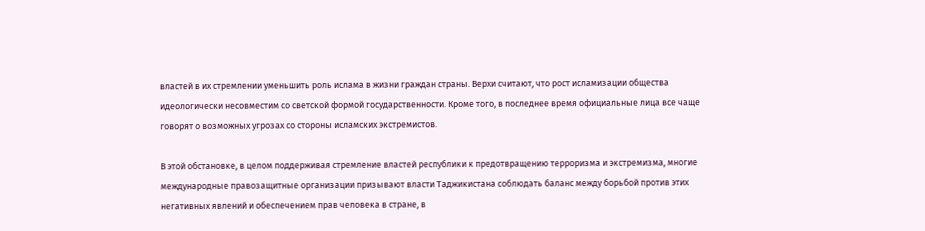властей в их стремлении уменьшить роль ислама в жизни граждан страны. Верхи считают, что рост исламизации общества идеологически несовместим со светской формой государственности. Кроме того, в последнее время официальные лица все чаще говорят о возможных угрозах со стороны исламских экстремистов.

В этой обстановке, в целом поддерживая стремление властей республики к предотвращению терроризма и экстремизма, многие международные правозащитные организации призывают власти Таджикистана соблюдать баланс между борьбой против этих негативных явлений и обеспечением прав человека в стране, в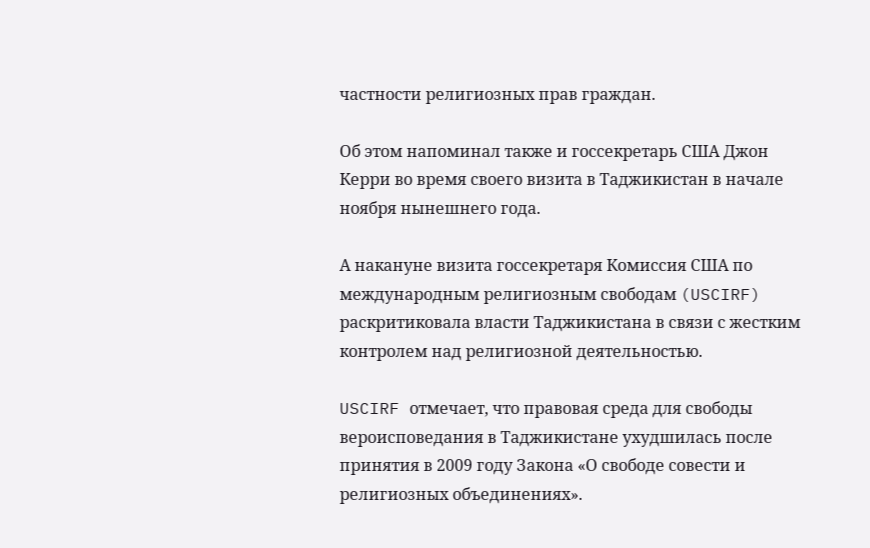частности религиозных прав граждан.

Об этом напоминал также и госсекретарь США Джон Керри во время своего визита в Таджикистан в начале ноября нынешнего года.

А накануне визита госсекретаря Комиссия США по международным религиозным свободам (USCIRF) раскритиковала власти Таджикистана в связи с жестким контролем над религиозной деятельностью.

USCIRF отмечает, что правовая среда для свободы вероисповедания в Таджикистане ухудшилась после принятия в 2009 году Закона «О свободе совести и религиозных объединениях».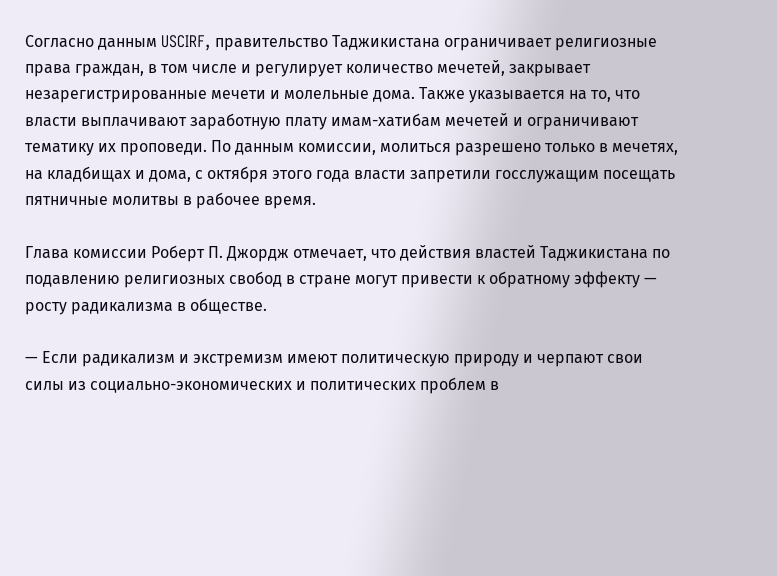Согласно данным USCIRF, правительство Таджикистана ограничивает религиозные права граждан, в том числе и регулирует количество мечетей, закрывает незарегистрированные мечети и молельные дома. Также указывается на то, что власти выплачивают заработную плату имам-хатибам мечетей и ограничивают тематику их проповеди. По данным комиссии, молиться разрешено только в мечетях, на кладбищах и дома, с октября этого года власти запретили госслужащим посещать пятничные молитвы в рабочее время.

Глава комиссии Роберт П. Джордж отмечает, что действия властей Таджикистана по подавлению религиозных свобод в стране могут привести к обратному эффекту — росту радикализма в обществе.

— Если радикализм и экстремизм имеют политическую природу и черпают свои силы из социально-экономических и политических проблем в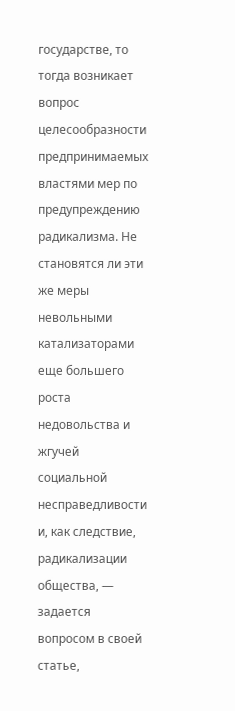государстве, то тогда возникает вопрос целесообразности предпринимаемых властями мер по предупреждению радикализма. Не становятся ли эти же меры невольными катализаторами еще большего роста недовольства и жгучей социальной несправедливости и, как следствие, радикализации общества, — задается вопросом в своей статье,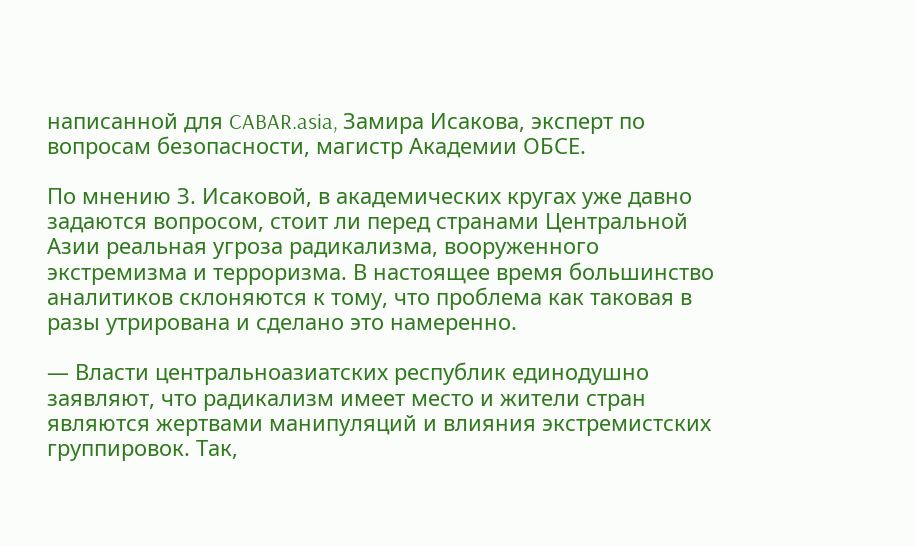написанной для CABAR.asia, Замира Исакова, эксперт по вопросам безопасности, магистр Академии ОБСЕ.

По мнению З. Исаковой, в академических кругах уже давно задаются вопросом, стоит ли перед странами Центральной Азии реальная угроза радикализма, вооруженного экстремизма и терроризма. В настоящее время большинство аналитиков склоняются к тому, что проблема как таковая в разы утрирована и сделано это намеренно.

— Власти центральноазиатских республик единодушно заявляют, что радикализм имеет место и жители стран являются жертвами манипуляций и влияния экстремистских группировок. Так,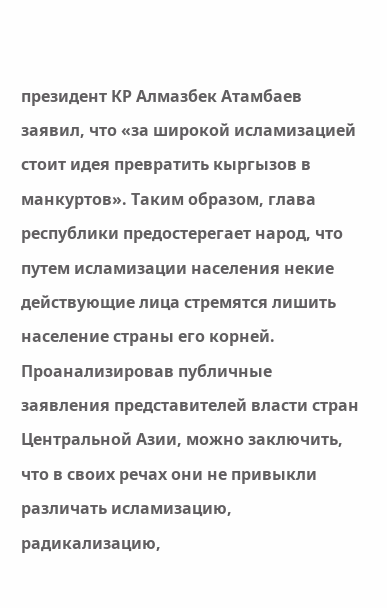президент КР Алмазбек Атамбаев заявил, что «за широкой исламизацией стоит идея превратить кыргызов в манкуртов». Таким образом, глава республики предостерегает народ, что путем исламизации населения некие действующие лица стремятся лишить население страны его корней. Проанализировав публичные заявления представителей власти стран Центральной Азии, можно заключить, что в своих речах они не привыкли различать исламизацию, радикализацию,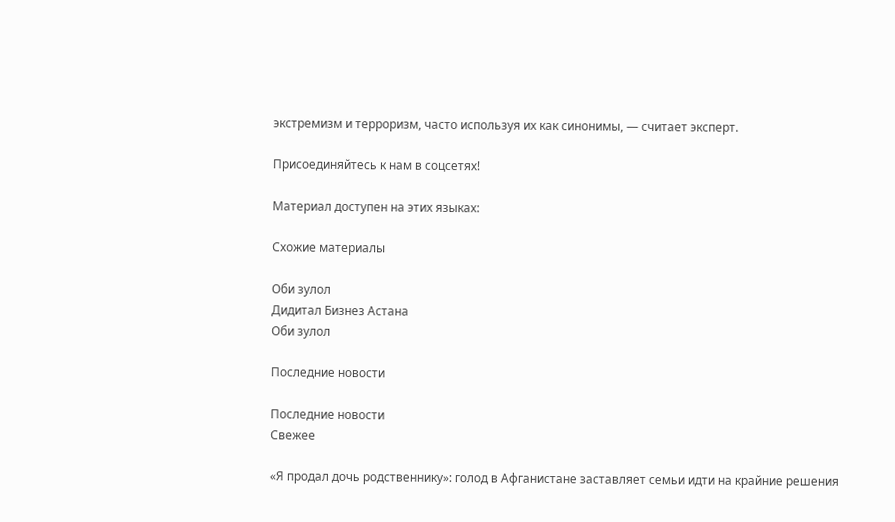экстремизм и терроризм, часто используя их как синонимы, — считает эксперт.

Присоединяйтесь к нам в соцсетях!

Материал доступен на этих языках:

Схожие материалы

Оби зулол
Дидитал Бизнез Астана
Оби зулол

Последние новости

Последние новости
Свежее

«Я продал дочь родственнику»: голод в Афганистане заставляет семьи идти на крайние решения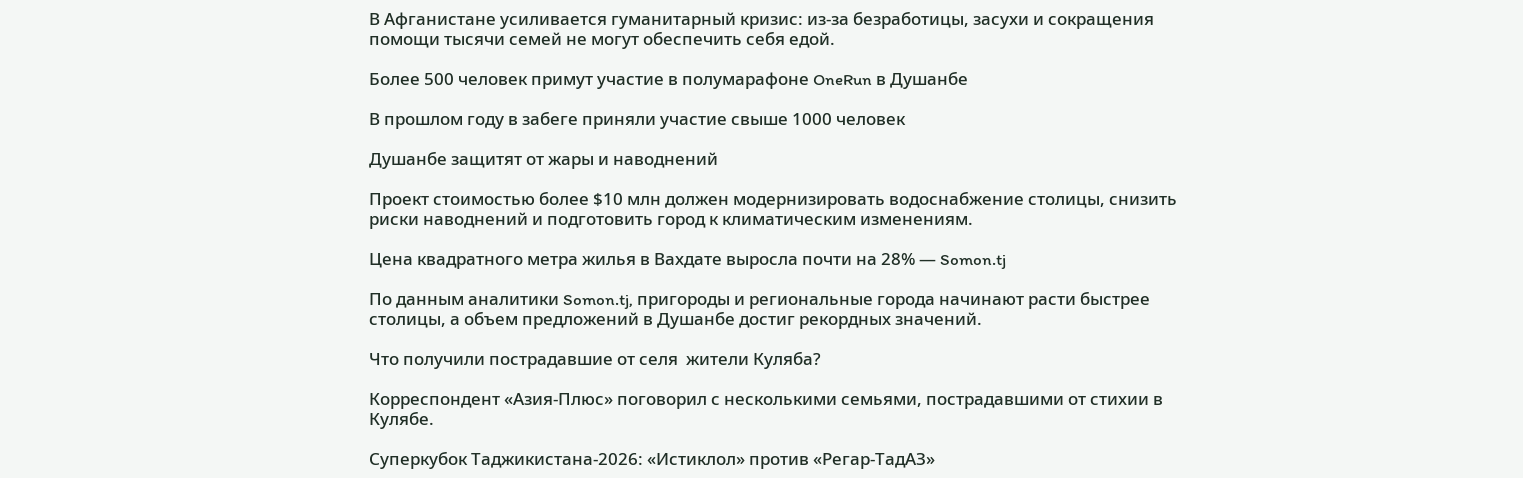В Афганистане усиливается гуманитарный кризис: из-за безработицы, засухи и сокращения помощи тысячи семей не могут обеспечить себя едой.

Более 500 человек примут участие в полумарафоне OneRun в Душанбе

В прошлом году в забеге приняли участие свыше 1000 человек

Душанбе защитят от жары и наводнений

Проект стоимостью более $10 млн должен модернизировать водоснабжение столицы, снизить риски наводнений и подготовить город к климатическим изменениям.

Цена квадратного метра жилья в Вахдате выросла почти на 28% — Somon.tj

По данным аналитики Somon.tj, пригороды и региональные города начинают расти быстрее столицы, а объем предложений в Душанбе достиг рекордных значений.

Что получили пострадавшие от селя  жители Куляба?

Корреспондент «Азия-Плюс» поговорил с несколькими семьями, пострадавшими от стихии в Кулябе.

Суперкубок Таджикистана-2026: «Истиклол» против «Регар-ТадАЗ»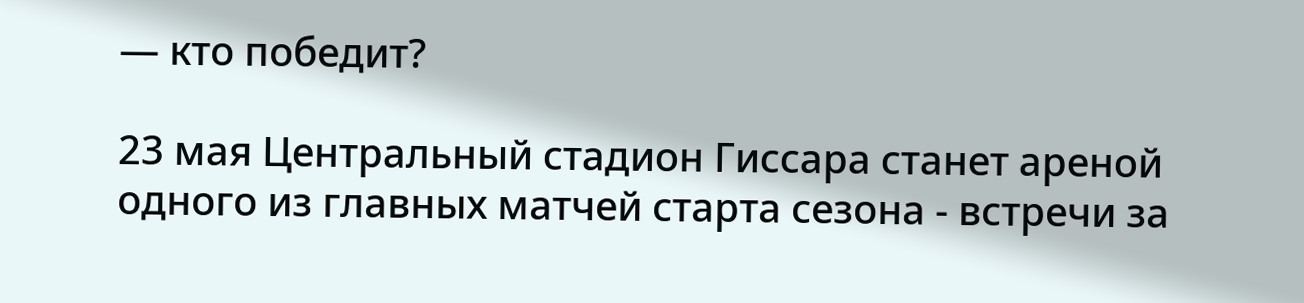— кто победит?

23 мая Центральный стадион Гиссара станет ареной одного из главных матчей старта сезона - встречи за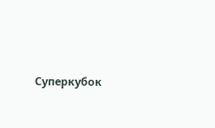Суперкубок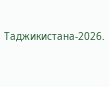Таджикистана-2026.